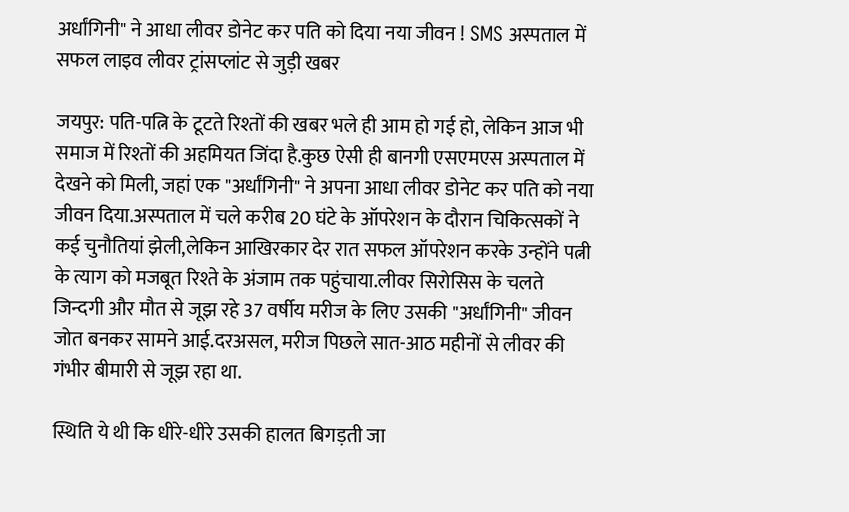अर्धांगिनी" ने आधा लीवर डोनेट कर पति को दिया नया जीवन ! SMS अस्पताल में सफल लाइव लीवर ट्रांसप्लांट से जुड़ी खबर

जयपुर: पति-पत्नि के टूटते रिश्तों की खबर भले ही आम हो गई हो, लेकिन आज भी समाज में रिश्तों की अहमियत जिंदा है.कुछ ऐसी ही बानगी एसएमएस अस्पताल में देखने को मिली, जहां एक "अर्धांगिनी" ने अपना आधा लीवर डोनेट कर पति को नया जीवन दिया.अस्पताल में चले करीब 20 घंटे के ऑपरेशन के दौरान चिकित्सकों ने कई चुनौतियां झेली,लेकिन आखिरकार देर रात सफल ऑपरेशन करके उन्होंने पत्नी के त्याग को मजबूत रिश्ते के अंजाम तक पहुंचाया.लीवर सिरोसिस के चलते जिन्दगी और मौत से जूझ रहे 37 वर्षीय मरीज के लिए उसकी "अर्धांगिनी" जीवन जोत बनकर सामने आई.दरअसल, मरीज पिछले सात-आठ महीनों से लीवर की गंभीर बीमारी से जूझ रहा था.

स्थिति ये थी कि धीरे-धीरे उसकी हालत बिगड़ती जा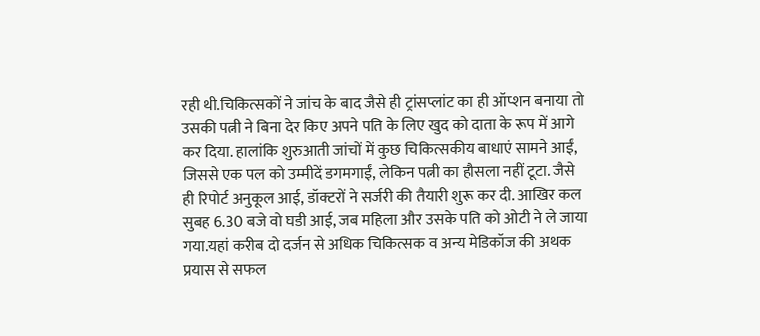रही थी.चिकित्सकों ने जांच के बाद जैसे ही ट्रांसप्लांट का ही ऑप्शन बनाया तो उसकी पत्नी ने बिना देर किए अपने पति के लिए खुद को दाता के रूप में आगे कर दिया. हालांकि शुरुआती जांचों में कुछ चिकित्सकीय बाधाएं सामने आईं, जिससे एक पल को उम्मीदें डगमगाईं, लेकिन पत्नी का हौसला नहीं टूटा. जैसे ही रिपोर्ट अनुकूल आई, डॉक्टरों ने सर्जरी की तैयारी शुरू कर दी. आखिर कल सुबह 6.30 बजे वो घडी आई, जब महिला और उसके पति को ओटी ने ले जाया गया.यहां करीब दो दर्जन से अधिक चिकित्सक व अन्य मेडिकॉज की अथक प्रयास से सफल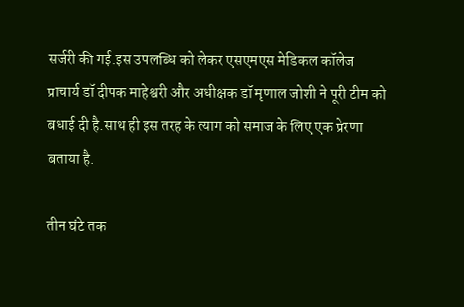सर्जरी की गई.इस उपलब्धि को लेकर एसएमएस मेडिकल कॉलेज प्राचार्य डॉ दीपक माहेश्वरी और अधीक्षक डॉ मृणाल जोशी ने पूरी टीम को बधाई दी है.साथ ही इस तरह के त्याग को समाज के लिए एक प्रेरणा बताया है.

तीन घंटे तक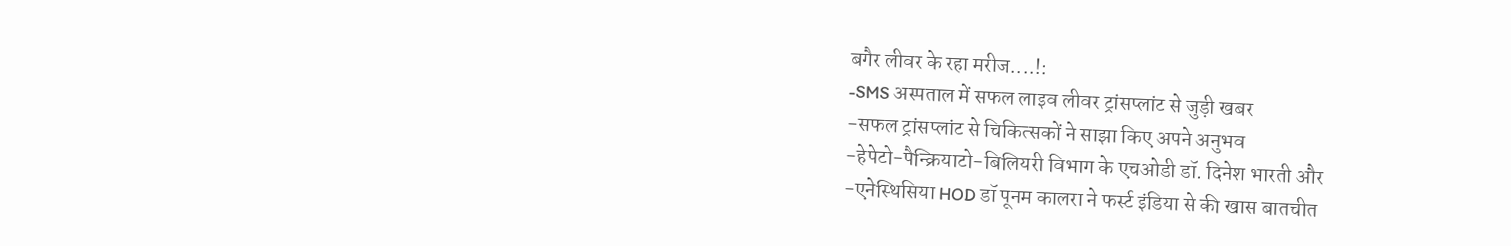बगैर लीवर के रहा मरीज....!:
-SMS अस्पताल में सफल लाइव लीवर ट्रांसप्लांट से जुड़ी खबर
-सफल ट्रांसप्लांट से चिकित्सकों ने साझा किए अपने अनुभव
-हेपेटो-पैन्क्रियाटो-बिलियरी विभाग के एचओडी डॉ. दिनेश भारती और
-एनेस्थिसिया HOD डॉ पूनम कालरा ने फर्स्ट इंडिया से की खास बातचीत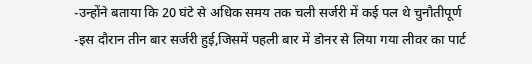-उन्होंने बताया कि 20 घंटे से अधिक समय तक चली सर्जरी में कई पल थे चुनौतीपूर्ण
-इस दौरान तीन बार सर्जरी हुई,जिसमें पहली बार में डोनर से लिया गया लीवर का पार्ट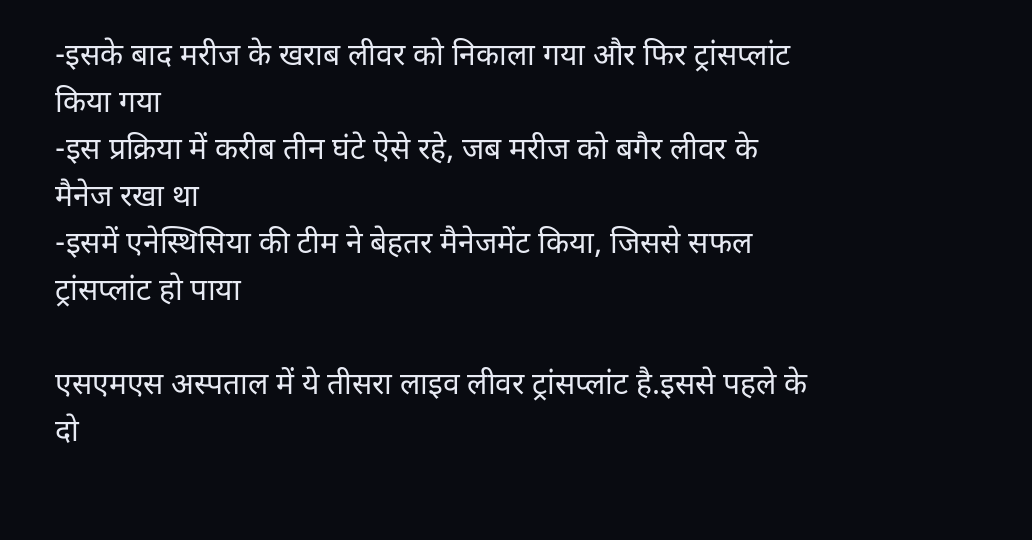-इसके बाद मरीज के खराब लीवर को निकाला गया और फिर ट्रांसप्लांट किया गया
-इस प्रक्रिया में करीब तीन घंटे ऐसे रहे, जब मरीज को बगैर लीवर के मैनेज रखा था
-इसमें एनेस्थिसिया की टीम ने बेहतर मैनेजमेंट किया, जिससे सफल ट्रांसप्लांट हो पाया

एसएमएस अस्पताल में ये तीसरा लाइव लीवर ट्रांसप्लांट है.इससे पहले के दो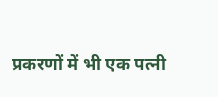प्रकरणों में भी एक पत्नी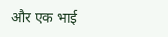और एक भाई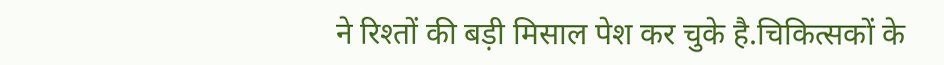ने रिश्तों की बड़ी मिसाल पेश कर चुके है.चिकित्सकों के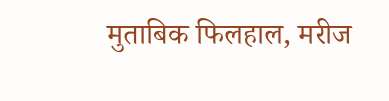मुताबिक फिलहाल, मरीज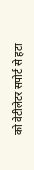को वेटीलेटर सपोर्ट से हटा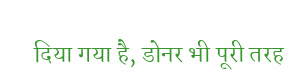दिया गया है, डोनर भी पूरी तरह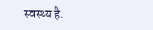स्वस्थ्य है.